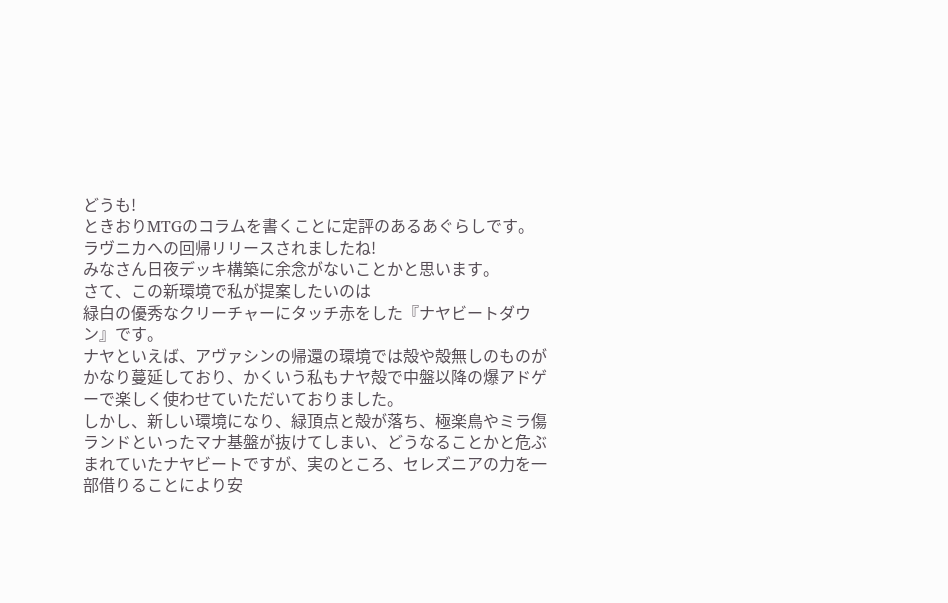どうも!
ときおりMTGのコラムを書くことに定評のあるあぐらしです。
ラヴニカへの回帰リリースされましたね!
みなさん日夜デッキ構築に余念がないことかと思います。
さて、この新環境で私が提案したいのは
緑白の優秀なクリーチャーにタッチ赤をした『ナヤビートダウン』です。
ナヤといえば、アヴァシンの帰還の環境では殻や殻無しのものがかなり蔓延しており、かくいう私もナヤ殻で中盤以降の爆アドゲーで楽しく使わせていただいておりました。
しかし、新しい環境になり、緑頂点と殻が落ち、極楽鳥やミラ傷ランドといったマナ基盤が抜けてしまい、どうなることかと危ぶまれていたナヤビートですが、実のところ、セレズニアの力を一部借りることにより安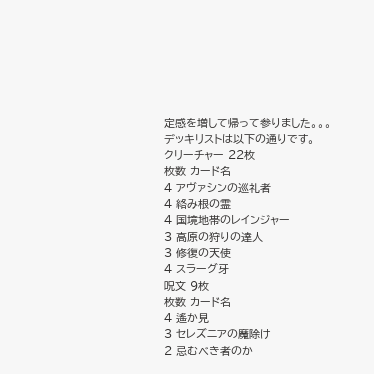定感を増して帰って参りました。。。
デッキリストは以下の通りです。
クリーチャー 22枚
枚数 カード名
4 アヴァシンの巡礼者
4 絡み根の霊
4 国境地帯のレインジャー
3 高原の狩りの達人
3 修復の天使
4 スラーグ牙
呪文 9枚
枚数 カード名
4 遙か見
3 セレズニアの魔除け
2 忌むべき者のか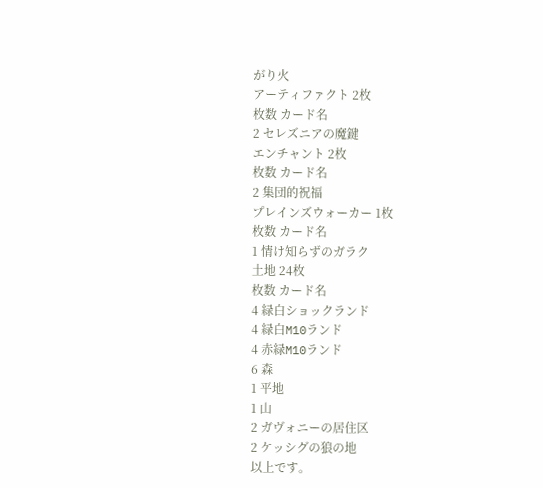がり火
アーティファクト 2枚
枚数 カード名
2 セレズニアの魔鍵
エンチャント 2枚
枚数 カード名
2 集団的祝福
プレインズウォーカー 1枚
枚数 カード名
1 情け知らずのガラク
土地 24枚
枚数 カード名
4 緑白ショックランド
4 緑白M10ランド
4 赤緑M10ランド
6 森
1 平地
1 山
2 ガヴォニーの居住区
2 ケッシグの狼の地
以上です。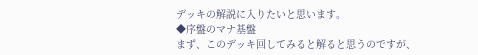デッキの解説に入りたいと思います。
◆序盤のマナ基盤
まず、このデッキ回してみると解ると思うのですが、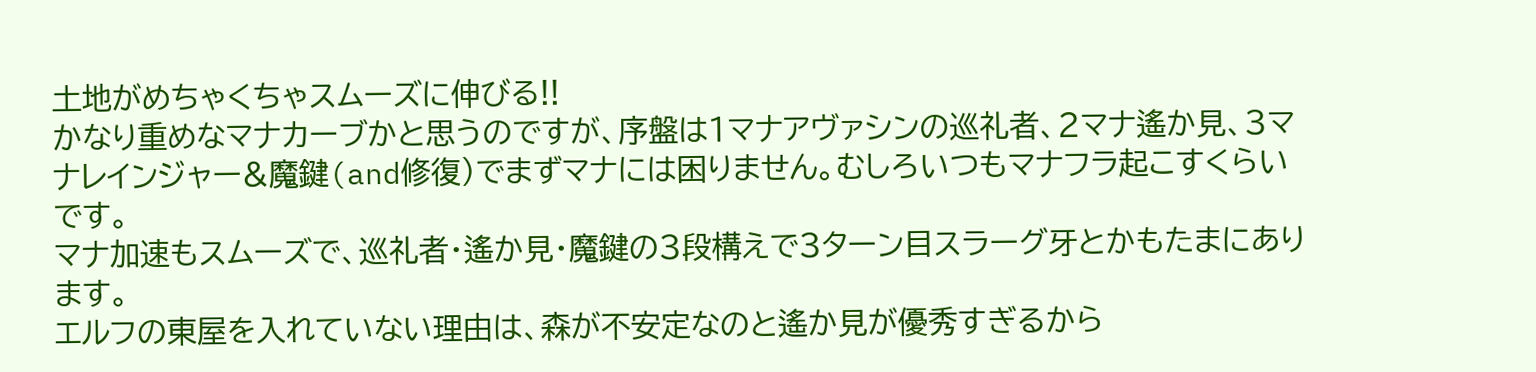土地がめちゃくちゃスムーズに伸びる!!
かなり重めなマナカーブかと思うのですが、序盤は1マナアヴァシンの巡礼者、2マナ遙か見、3マナレインジャー&魔鍵(and修復)でまずマナには困りません。むしろいつもマナフラ起こすくらいです。
マナ加速もスムーズで、巡礼者・遙か見・魔鍵の3段構えで3ターン目スラーグ牙とかもたまにあります。
エルフの東屋を入れていない理由は、森が不安定なのと遙か見が優秀すぎるから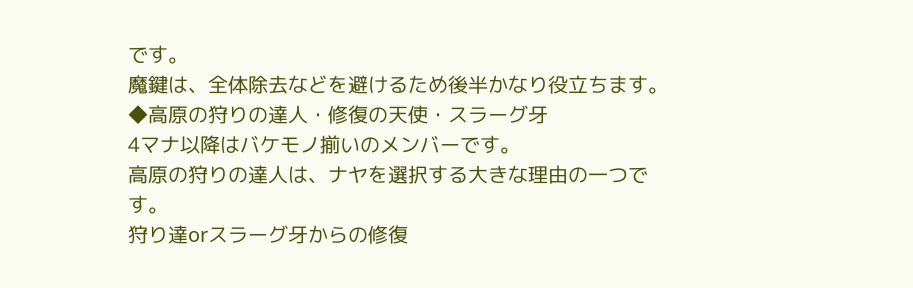です。
魔鍵は、全体除去などを避けるため後半かなり役立ちます。
◆高原の狩りの達人・修復の天使・スラーグ牙
4マナ以降はバケモノ揃いのメンバーです。
高原の狩りの達人は、ナヤを選択する大きな理由の一つです。
狩り達orスラーグ牙からの修復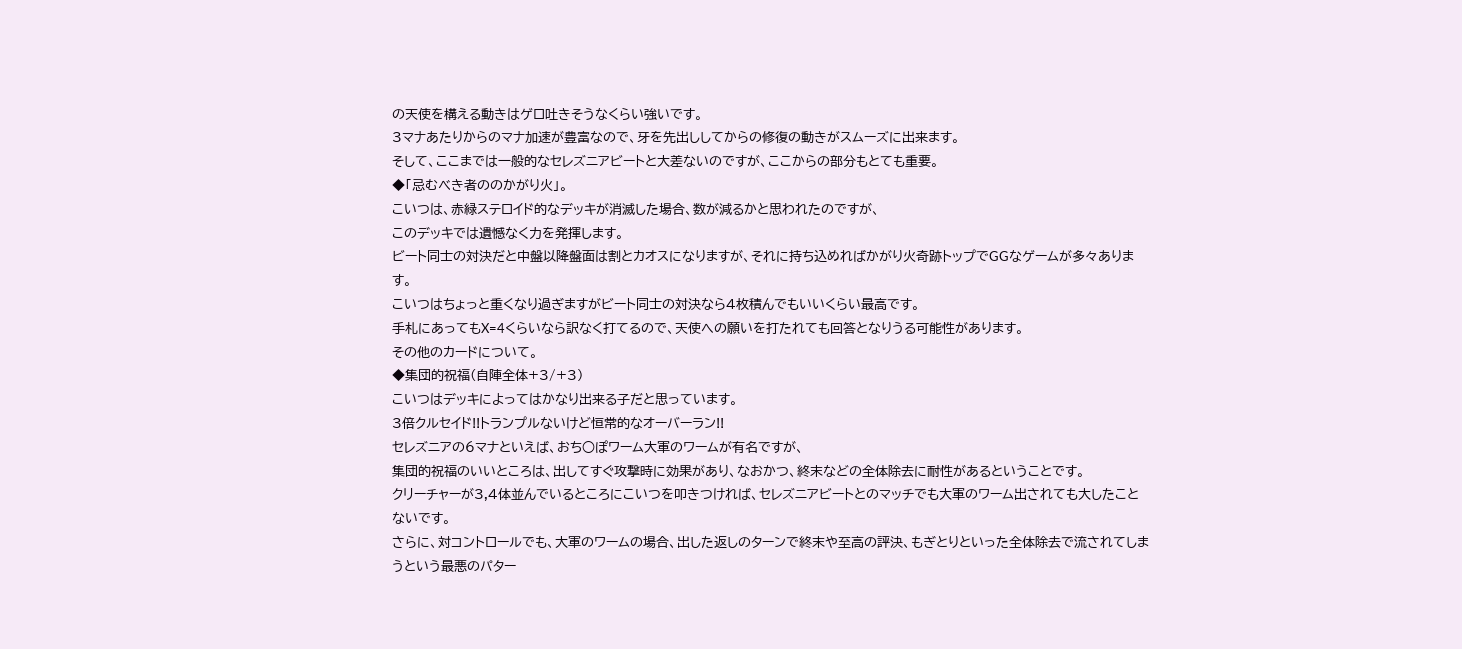の天使を構える動きはゲロ吐きそうなくらい強いです。
3マナあたりからのマナ加速が豊富なので、牙を先出ししてからの修復の動きがスムーズに出来ます。
そして、ここまでは一般的なセレズニアビートと大差ないのですが、ここからの部分もとても重要。
◆「忌むべき者ののかがり火」。
こいつは、赤緑ステロイド的なデッキが消滅した場合、数が減るかと思われたのですが、
このデッキでは遺憾なく力を発揮します。
ビート同士の対決だと中盤以降盤面は割とカオスになりますが、それに持ち込めればかがり火奇跡トップでGGなゲームが多々あります。
こいつはちょっと重くなり過ぎますがビート同士の対決なら4枚積んでもいいくらい最高です。
手札にあってもX=4くらいなら訳なく打てるので、天使への願いを打たれても回答となりうる可能性があります。
その他のカードについて。
◆集団的祝福(自陣全体+3/+3)
こいつはデッキによってはかなり出来る子だと思っています。
3倍クルセイド!!トランプルないけど恒常的なオーバーラン!!
セレズニアの6マナといえば、おち○ぽワーム大軍のワームが有名ですが、
集団的祝福のいいところは、出してすぐ攻撃時に効果があり、なおかつ、終末などの全体除去に耐性があるということです。
クリーチャーが3,4体並んでいるところにこいつを叩きつければ、セレズニアビートとのマッチでも大軍のワーム出されても大したことないです。
さらに、対コントロールでも、大軍のワームの場合、出した返しのターンで終末や至高の評決、もぎとりといった全体除去で流されてしまうという最悪のパター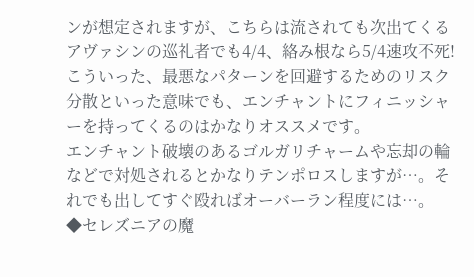ンが想定されますが、こちらは流されても次出てくるアヴァシンの巡礼者でも4/4、絡み根なら5/4速攻不死!
こういった、最悪なパターンを回避するためのリスク分散といった意味でも、エンチャントにフィニッシャーを持ってくるのはかなりオススメです。
エンチャント破壊のあるゴルガリチャームや忘却の輪などで対処されるとかなりテンポロスしますが…。それでも出してすぐ殴ればオーバーラン程度には…。
◆セレズニアの魔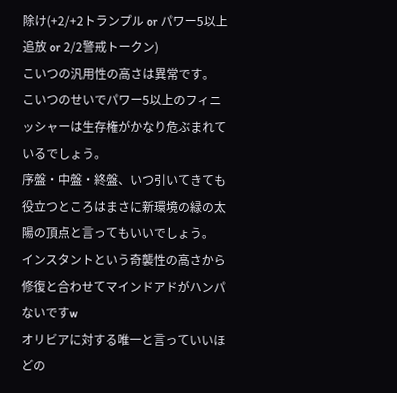除け(+2/+2トランプル or パワー5以上追放 or 2/2警戒トークン)
こいつの汎用性の高さは異常です。
こいつのせいでパワー5以上のフィニッシャーは生存権がかなり危ぶまれているでしょう。
序盤・中盤・終盤、いつ引いてきても役立つところはまさに新環境の緑の太陽の頂点と言ってもいいでしょう。
インスタントという奇襲性の高さから修復と合わせてマインドアドがハンパないですw
オリビアに対する唯一と言っていいほどの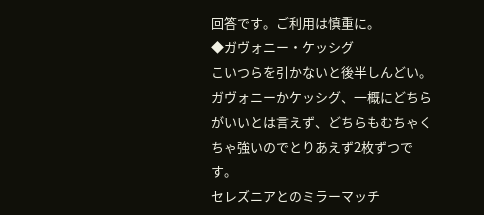回答です。ご利用は慎重に。
◆ガヴォニー・ケッシグ
こいつらを引かないと後半しんどい。
ガヴォニーかケッシグ、一概にどちらがいいとは言えず、どちらもむちゃくちゃ強いのでとりあえず2枚ずつです。
セレズニアとのミラーマッチ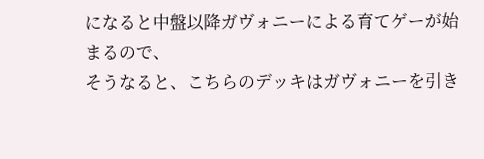になると中盤以降ガヴォニーによる育てゲーが始まるので、
そうなると、こちらのデッキはガヴォニーを引き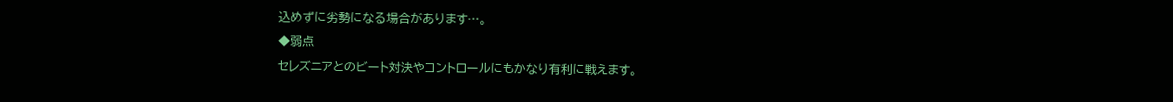込めずに劣勢になる場合があります…。
◆弱点
セレズニアとのビート対決やコントロールにもかなり有利に戦えます。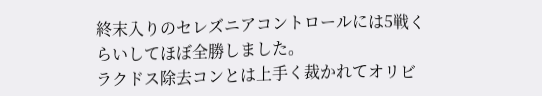終末入りのセレズニアコントロールには5戦くらいしてほぼ全勝しました。
ラクドス除去コンとは上手く裁かれてオリビ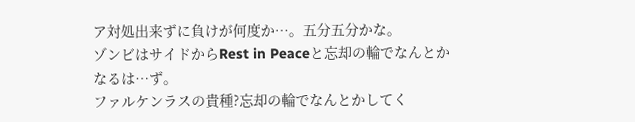ア対処出来ずに負けが何度か…。五分五分かな。
ゾンビはサイドからRest in Peaceと忘却の輪でなんとかなるは…ず。
ファルケンラスの貴種?忘却の輪でなんとかしてく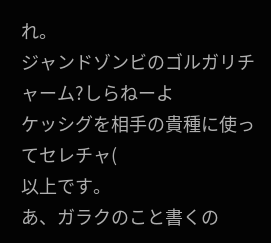れ。
ジャンドゾンビのゴルガリチャーム?しらねーよ
ケッシグを相手の貴種に使ってセレチャ(
以上です。
あ、ガラクのこと書くの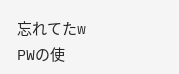忘れてたw
PWの使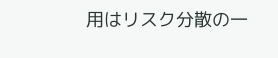用はリスク分散の一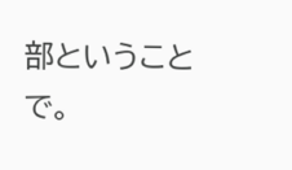部ということで。